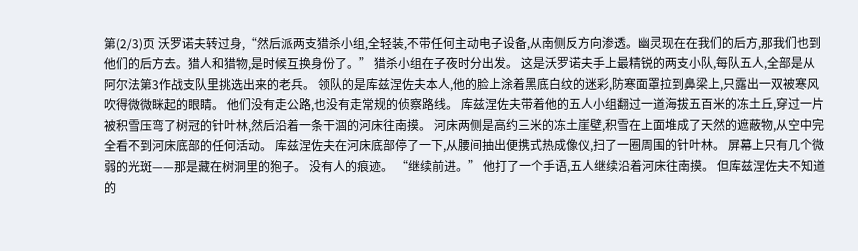第(2/3)页 沃罗诺夫转过身,“然后派两支猎杀小组,全轻装,不带任何主动电子设备,从南侧反方向渗透。幽灵现在在我们的后方,那我们也到他们的后方去。猎人和猎物,是时候互换身份了。” 猎杀小组在子夜时分出发。 这是沃罗诺夫手上最精锐的两支小队,每队五人,全部是从阿尔法第3作战支队里挑选出来的老兵。 领队的是库兹涅佐夫本人,他的脸上涂着黑底白纹的迷彩,防寒面罩拉到鼻梁上,只露出一双被寒风吹得微微眯起的眼睛。 他们没有走公路,也没有走常规的侦察路线。 库兹涅佐夫带着他的五人小组翻过一道海拔五百米的冻土丘,穿过一片被积雪压弯了树冠的针叶林,然后沿着一条干涸的河床往南摸。 河床两侧是高约三米的冻土崖壁,积雪在上面堆成了天然的遮蔽物,从空中完全看不到河床底部的任何活动。 库兹涅佐夫在河床底部停了一下,从腰间抽出便携式热成像仪,扫了一圈周围的针叶林。 屏幕上只有几个微弱的光斑——那是藏在树洞里的狍子。 没有人的痕迹。 “继续前进。” 他打了一个手语,五人继续沿着河床往南摸。 但库兹涅佐夫不知道的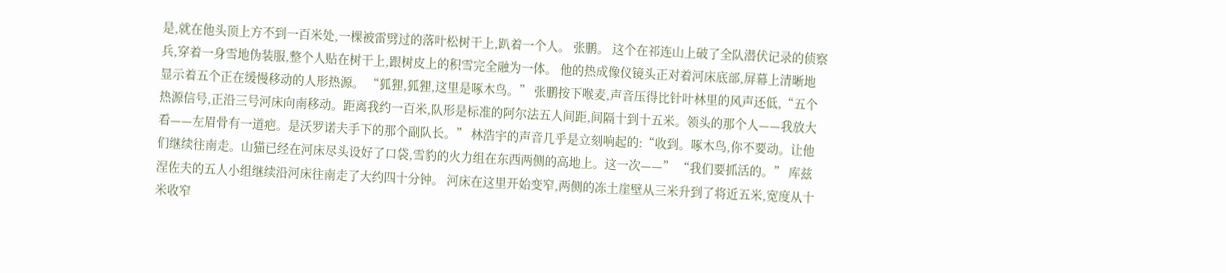是,就在他头顶上方不到一百米处,一棵被雷劈过的落叶松树干上,趴着一个人。 张鹏。 这个在祁连山上破了全队潜伏记录的侦察兵,穿着一身雪地伪装服,整个人贴在树干上,跟树皮上的积雪完全融为一体。 他的热成像仪镜头正对着河床底部,屏幕上清晰地显示着五个正在缓慢移动的人形热源。 “狐狸,狐狸,这里是啄木鸟。” 张鹏按下喉麦,声音压得比针叶林里的风声还低,“五个热源信号,正沿三号河床向南移动。距离我约一百米,队形是标准的阿尔法五人间距,间隔十到十五米。领头的那个人——我放大看——左眉骨有一道疤。是沃罗诺夫手下的那个副队长。” 林浩宇的声音几乎是立刻响起的:“收到。啄木鸟,你不要动。让他们继续往南走。山猫已经在河床尽头设好了口袋,雪豹的火力组在东西两侧的高地上。这一次——” “我们要抓活的。” 库兹涅佐夫的五人小组继续沿河床往南走了大约四十分钟。 河床在这里开始变窄,两侧的冻土崖壁从三米升到了将近五米,宽度从十米收窄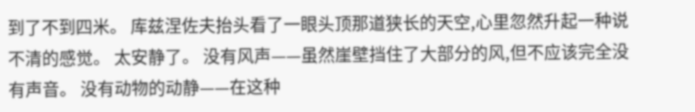到了不到四米。 库兹涅佐夫抬头看了一眼头顶那道狭长的天空,心里忽然升起一种说不清的感觉。 太安静了。 没有风声——虽然崖壁挡住了大部分的风,但不应该完全没有声音。 没有动物的动静——在这种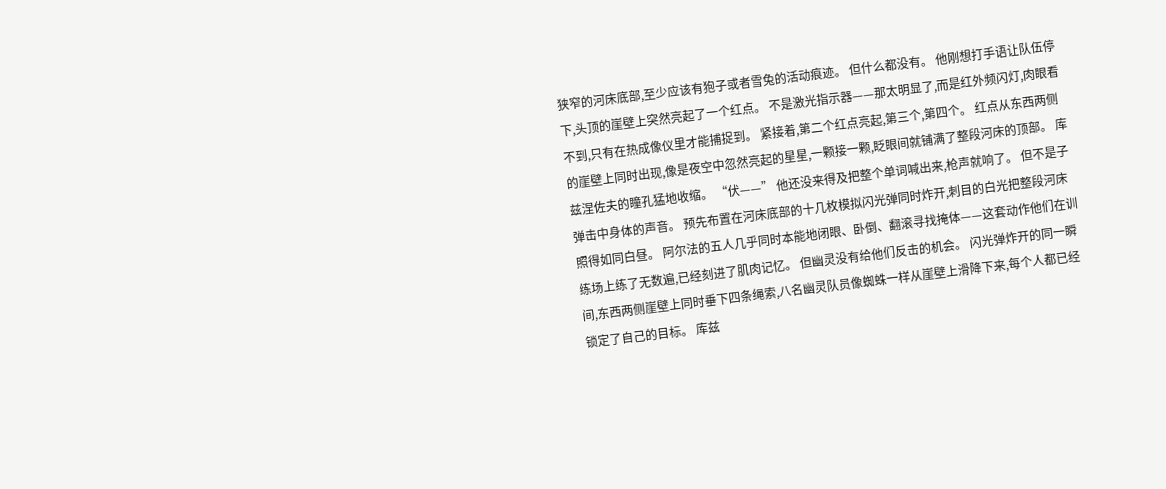狭窄的河床底部,至少应该有狍子或者雪兔的活动痕迹。 但什么都没有。 他刚想打手语让队伍停下,头顶的崖壁上突然亮起了一个红点。 不是激光指示器——那太明显了,而是红外频闪灯,肉眼看不到,只有在热成像仪里才能捕捉到。 紧接着,第二个红点亮起,第三个,第四个。 红点从东西两侧的崖壁上同时出现,像是夜空中忽然亮起的星星,一颗接一颗,眨眼间就铺满了整段河床的顶部。 库兹涅佐夫的瞳孔猛地收缩。 “伏——” 他还没来得及把整个单词喊出来,枪声就响了。 但不是子弹击中身体的声音。 预先布置在河床底部的十几枚模拟闪光弹同时炸开,刺目的白光把整段河床照得如同白昼。 阿尔法的五人几乎同时本能地闭眼、卧倒、翻滚寻找掩体——这套动作他们在训练场上练了无数遍,已经刻进了肌肉记忆。 但幽灵没有给他们反击的机会。 闪光弹炸开的同一瞬间,东西两侧崖壁上同时垂下四条绳索,八名幽灵队员像蜘蛛一样从崖壁上滑降下来,每个人都已经锁定了自己的目标。 库兹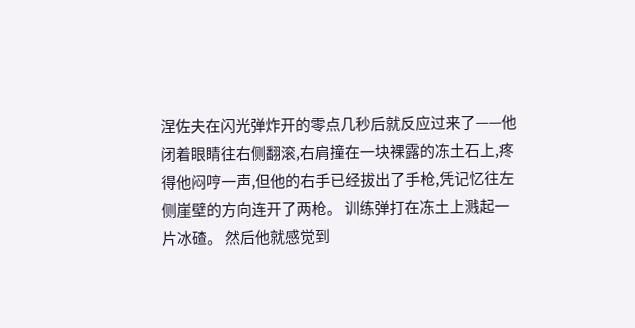涅佐夫在闪光弹炸开的零点几秒后就反应过来了——他闭着眼睛往右侧翻滚,右肩撞在一块裸露的冻土石上,疼得他闷哼一声,但他的右手已经拔出了手枪,凭记忆往左侧崖壁的方向连开了两枪。 训练弹打在冻土上溅起一片冰碴。 然后他就感觉到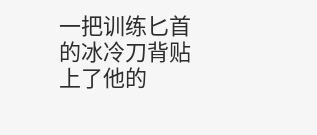一把训练匕首的冰冷刀背贴上了他的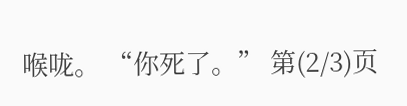喉咙。 “你死了。” 第(2/3)页